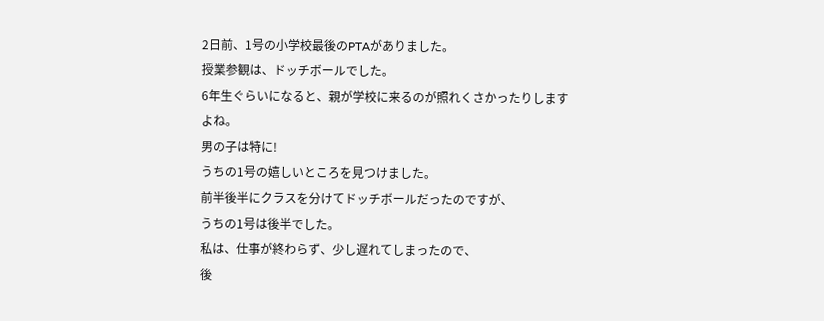2日前、1号の小学校最後のPTAがありました。
授業参観は、ドッチボールでした。
6年生ぐらいになると、親が学校に来るのが照れくさかったりしますよね。
男の子は特に!
うちの1号の嬉しいところを見つけました。
前半後半にクラスを分けてドッチボールだったのですが、
うちの1号は後半でした。
私は、仕事が終わらず、少し遅れてしまったので、
後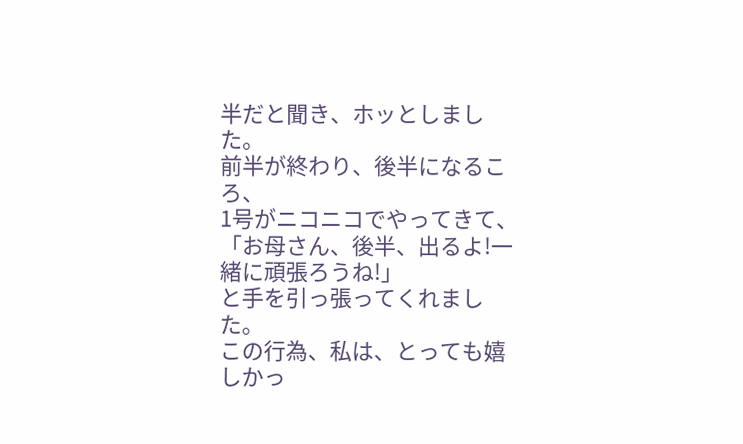半だと聞き、ホッとしました。
前半が終わり、後半になるころ、
1号がニコニコでやってきて、
「お母さん、後半、出るよ!一緒に頑張ろうね!」
と手を引っ張ってくれました。
この行為、私は、とっても嬉しかっ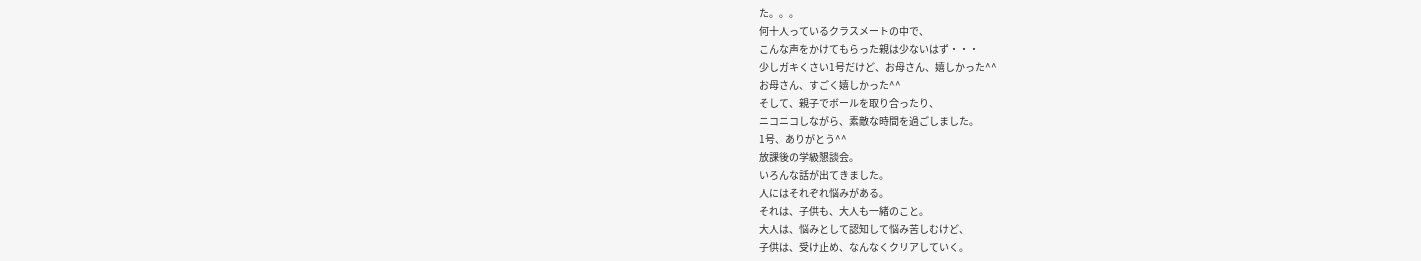た。。。
何十人っているクラスメートの中で、
こんな声をかけてもらった親は少ないはず・・・
少しガキくさい1号だけど、お母さん、嬉しかった^^
お母さん、すごく嬉しかった^^
そして、親子でボールを取り合ったり、
ニコニコしながら、素敵な時間を過ごしました。
1号、ありがとう^^
放課後の学級懇談会。
いろんな話が出てきました。
人にはそれぞれ悩みがある。
それは、子供も、大人も一緒のこと。
大人は、悩みとして認知して悩み苦しむけど、
子供は、受け止め、なんなくクリアしていく。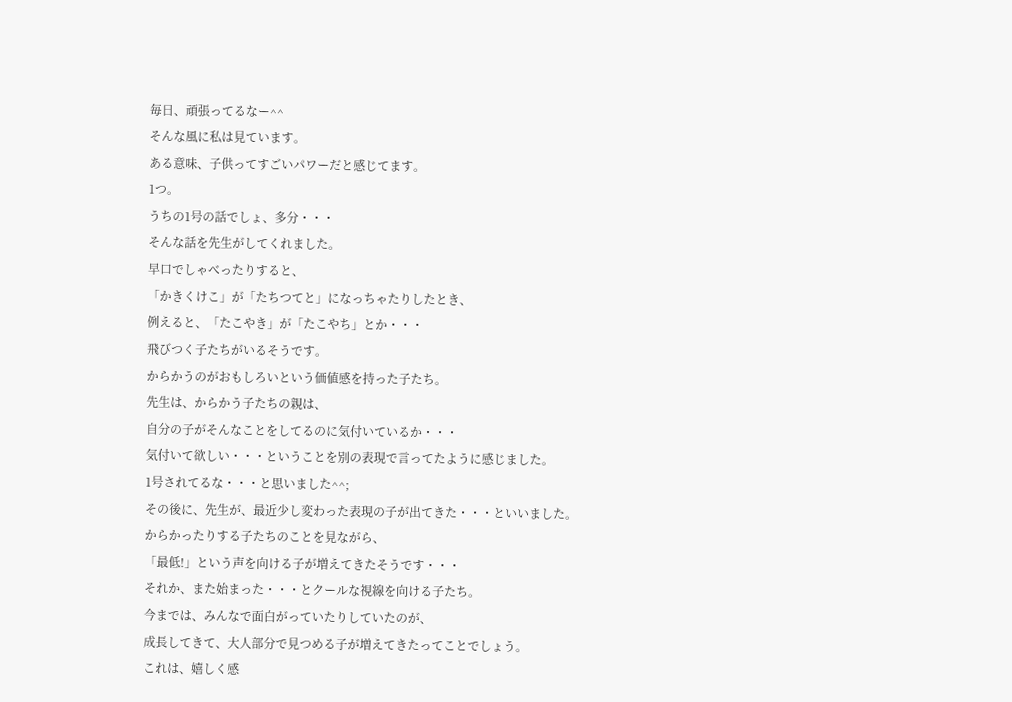毎日、頑張ってるなー^^
そんな風に私は見ています。
ある意味、子供ってすごいパワーだと感じてます。
1つ。
うちの1号の話でしょ、多分・・・
そんな話を先生がしてくれました。
早口でしゃべったりすると、
「かきくけこ」が「たちつてと」になっちゃたりしたとき、
例えると、「たこやき」が「たこやち」とか・・・
飛びつく子たちがいるそうです。
からかうのがおもしろいという価値感を持った子たち。
先生は、からかう子たちの親は、
自分の子がそんなことをしてるのに気付いているか・・・
気付いて欲しい・・・ということを別の表現で言ってたように感じました。
1号されてるな・・・と思いました^^;
その後に、先生が、最近少し変わった表現の子が出てきた・・・といいました。
からかったりする子たちのことを見ながら、
「最低!」という声を向ける子が増えてきたそうです・・・
それか、また始まった・・・とクールな視線を向ける子たち。
今までは、みんなで面白がっていたりしていたのが、
成長してきて、大人部分で見つめる子が増えてきたってことでしょう。
これは、嬉しく感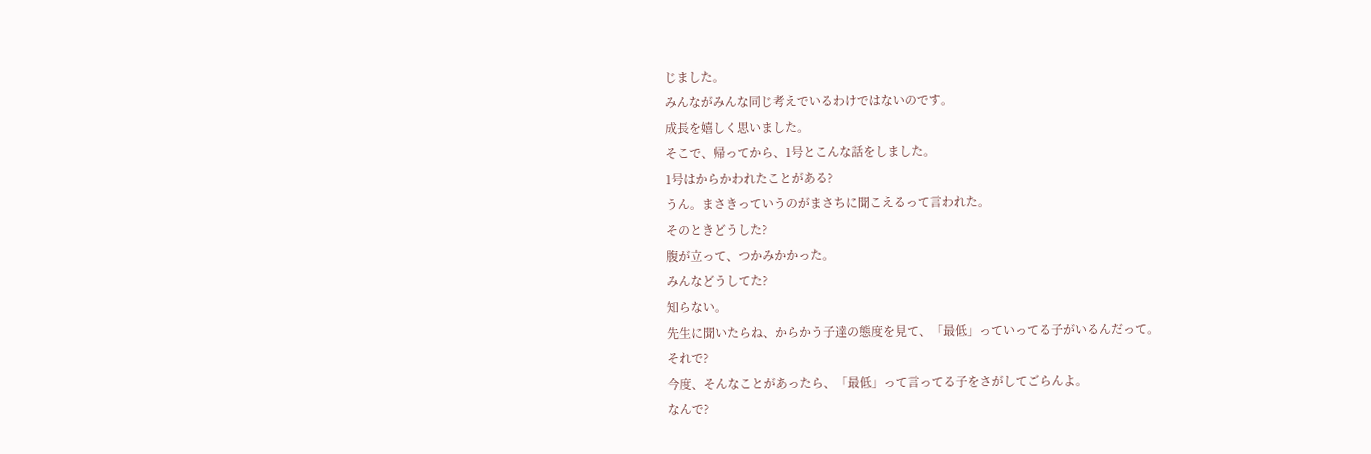じました。
みんながみんな同じ考えでいるわけではないのです。
成長を嬉しく思いました。
そこで、帰ってから、1号とこんな話をしました。
1号はからかわれたことがある?
うん。まさきっていうのがまさちに聞こえるって言われた。
そのときどうした?
腹が立って、つかみかかった。
みんなどうしてた?
知らない。
先生に聞いたらね、からかう子達の態度を見て、「最低」っていってる子がいるんだって。
それで?
今度、そんなことがあったら、「最低」って言ってる子をさがしてごらんよ。
なんで?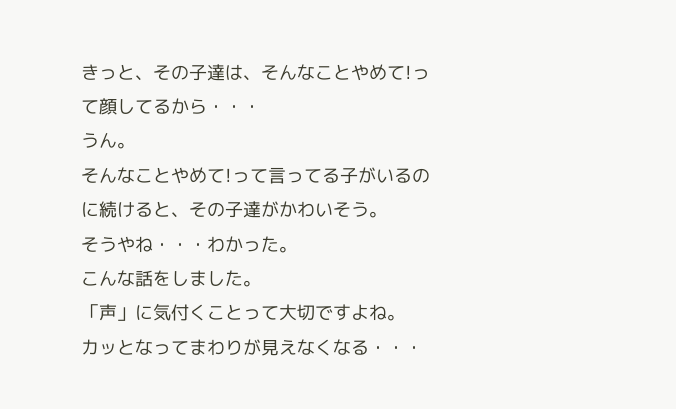きっと、その子達は、そんなことやめて!って顔してるから・・・
うん。
そんなことやめて!って言ってる子がいるのに続けると、その子達がかわいそう。
そうやね・・・わかった。
こんな話をしました。
「声」に気付くことって大切ですよね。
カッとなってまわりが見えなくなる・・・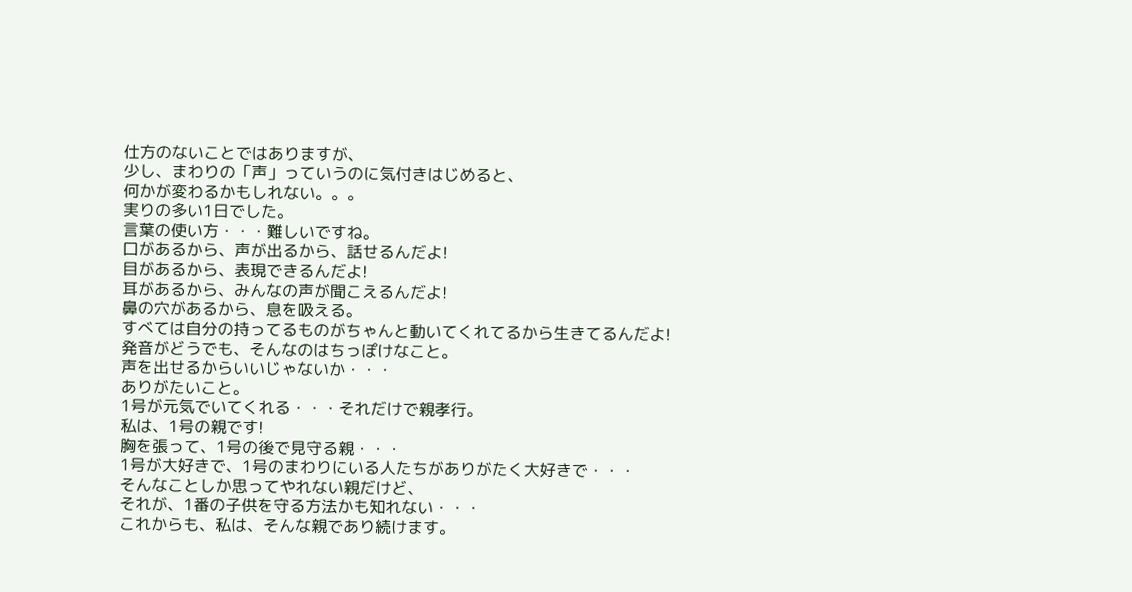仕方のないことではありますが、
少し、まわりの「声」っていうのに気付きはじめると、
何かが変わるかもしれない。。。
実りの多い1日でした。
言葉の使い方・・・難しいですね。
口があるから、声が出るから、話せるんだよ!
目があるから、表現できるんだよ!
耳があるから、みんなの声が聞こえるんだよ!
鼻の穴があるから、息を吸える。
すべては自分の持ってるものがちゃんと動いてくれてるから生きてるんだよ!
発音がどうでも、そんなのはちっぽけなこと。
声を出せるからいいじゃないか・・・
ありがたいこと。
1号が元気でいてくれる・・・それだけで親孝行。
私は、1号の親です!
胸を張って、1号の後で見守る親・・・
1号が大好きで、1号のまわりにいる人たちがありがたく大好きで・・・
そんなことしか思ってやれない親だけど、
それが、1番の子供を守る方法かも知れない・・・
これからも、私は、そんな親であり続けます。